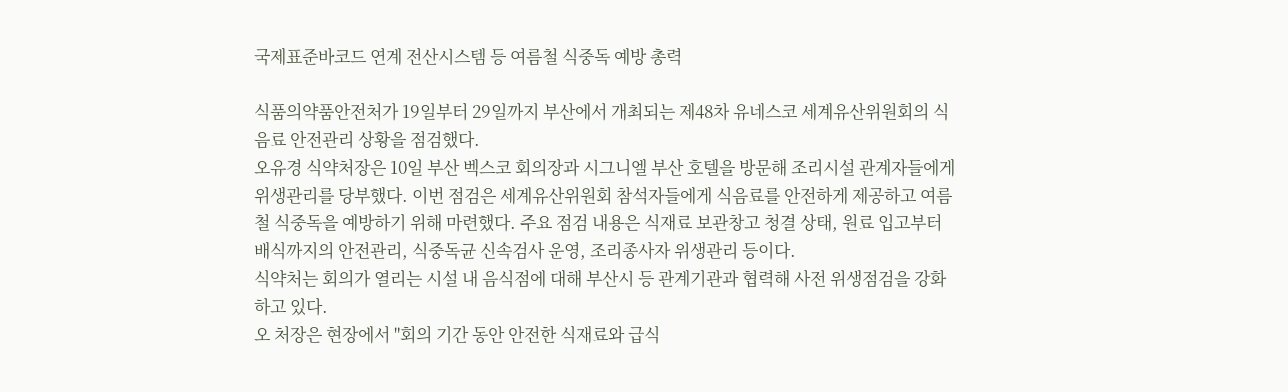국제표준바코드 연계 전산시스템 등 여름철 식중독 예방 총력

식품의약품안전처가 19일부터 29일까지 부산에서 개최되는 제48차 유네스코 세계유산위원회의 식음료 안전관리 상황을 점검했다.
오유경 식약처장은 10일 부산 벡스코 회의장과 시그니엘 부산 호텔을 방문해 조리시설 관계자들에게 위생관리를 당부했다. 이번 점검은 세계유산위원회 참석자들에게 식음료를 안전하게 제공하고 여름철 식중독을 예방하기 위해 마련했다. 주요 점검 내용은 식재료 보관창고 청결 상태, 원료 입고부터 배식까지의 안전관리, 식중독균 신속검사 운영, 조리종사자 위생관리 등이다.
식약처는 회의가 열리는 시설 내 음식점에 대해 부산시 등 관계기관과 협력해 사전 위생점검을 강화하고 있다.
오 처장은 현장에서 "회의 기간 동안 안전한 식재료와 급식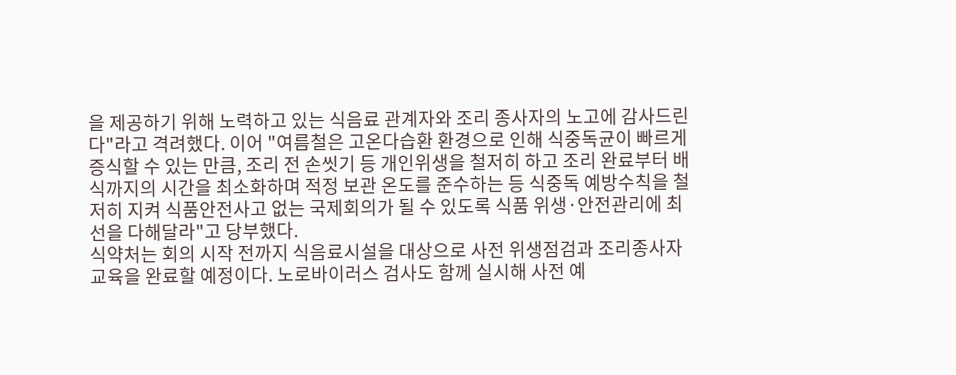을 제공하기 위해 노력하고 있는 식음료 관계자와 조리 종사자의 노고에 감사드린다"라고 격려했다. 이어 "여름철은 고온다습환 환경으로 인해 식중독균이 빠르게 증식할 수 있는 만큼, 조리 전 손씻기 등 개인위생을 철저히 하고 조리 완료부터 배식까지의 시간을 최소화하며 적정 보관 온도를 준수하는 등 식중독 예방수칙을 철저히 지켜 식품안전사고 없는 국제회의가 될 수 있도록 식품 위생·안전관리에 최선을 다해달라"고 당부했다.
식약처는 회의 시작 전까지 식음료시설을 대상으로 사전 위생점검과 조리종사자 교육을 완료할 예정이다. 노로바이러스 검사도 함께 실시해 사전 예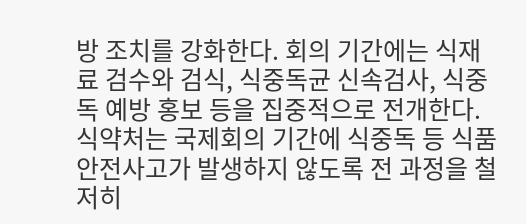방 조치를 강화한다. 회의 기간에는 식재료 검수와 검식, 식중독균 신속검사, 식중독 예방 홍보 등을 집중적으로 전개한다. 식약처는 국제회의 기간에 식중독 등 식품안전사고가 발생하지 않도록 전 과정을 철저히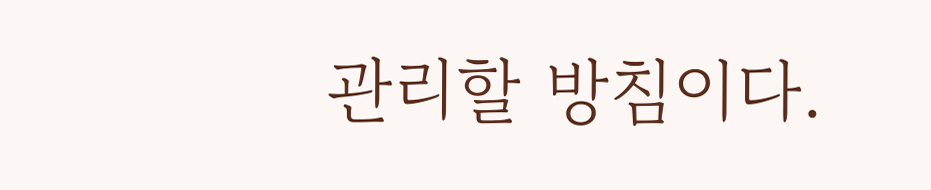관리할 방침이다.